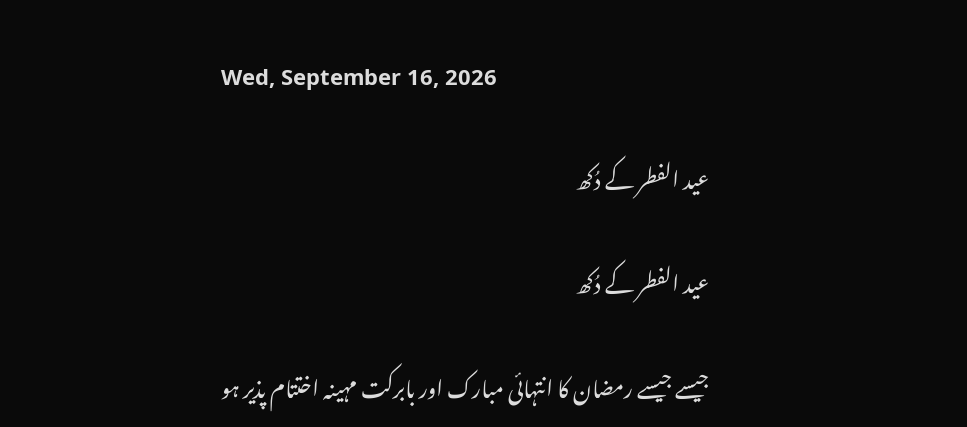Wed, September 16, 2026

عید الفطر کے دُکھ

عید الفطر کے دُکھ

جیسے جیسے رمضان کا انتہائی مبارک اور بابرکت مہینہ اختتام پذیر ہو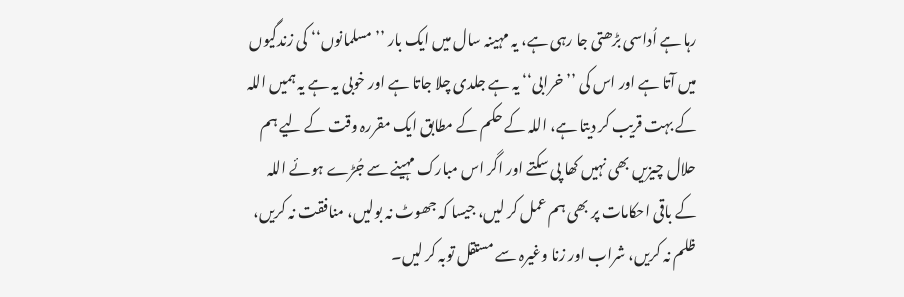رہا ہے اُداسی بڑھتی جا رہی ہے، یہ مہینہ سال میں ایک بار ’’مسلمانوں‘‘ کی زندگیوں میں آتا ہے اور اس کی ’’خرابی‘‘ یہ ہے جلدی چلا جاتا ہے اور خوبی یہ ہے یہ ہمیں اللہ کے بہت قریب کر دیتا ہے، اللہ کے حکم کے مطابق ایک مقررہ وقت کے لیے ہم حلال چیزیں بھی نہیں کھا پی سکتے اور اگر اس مبارک مہینے سے جُڑے ہوئے اللہ کے باقی احکامات پر بھی ہم عمل کر لیں، جیسا کہ جھوٹ نہ بولیں، منافقت نہ کریں، ظلم نہ کریں، شراب اور زنا وغیرہ سے مستقل توبہ کر لیں۔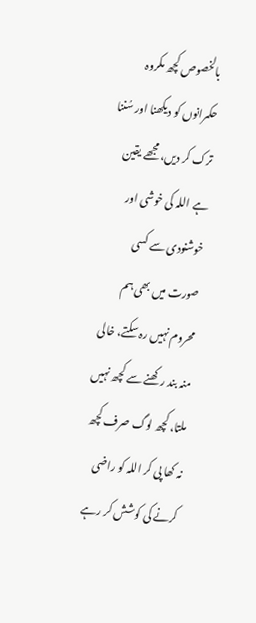بالخصوص کچھ مکروہ حکمرانوں کو دیکھنا اور سُننا ترک کر دیں، مجھے یقین ہے اللہ کی خوشی اور خوشنودی سے کسی صورت میں بھی ہم محروم نہیں رہ سکتے، خالی منہ بند رکھنے سے کچھ نہیں ملتا، کچھ لوگ صرف کچھ نہ کھا پی کر اللہ کو راضی کرنے کی کوشش کر رہے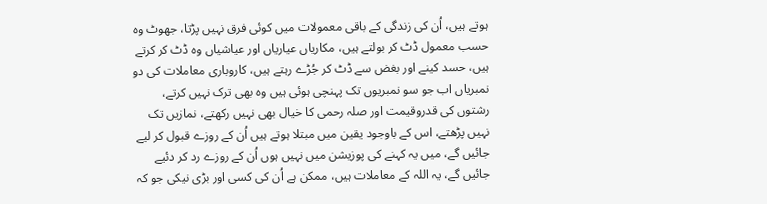ہوتے ہیں، اُن کی زندگی کے باقی معمولات میں کوئی فرق نہیں پڑتا، جھوٹ وہ حسب معمول ڈٹ کر بولتے ہیں، مکاریاں عیاریاں اور عیاشیاں وہ ڈٹ کر کرتے ہیں، حسد کینے اور بغض سے ڈٹ کر جُڑے رہتے ہیں، کاروباری معاملات کی دو نمبریاں اب جو سو نمبریوں تک پہنچی ہوئی ہیں وہ بھی ترک نہیں کرتے، رشتوں کی قدروقیمت اور صلہ رحمی کا خیال بھی نہیں رکھتے، نمازیں تک نہیں پڑھتے، اس کے باوجود یقین میں مبتلا ہوتے ہیں اُن کے روزے قبول کر لیے جائیں گے، میں یہ کہنے کی پوزیشن میں نہیں ہوں اُن کے روزے رد کر دئیے جائیں گے، یہ اللہ کے معاملات ہیں، ممکن ہے اُن کی کسی اور بڑی نیکی جو کہ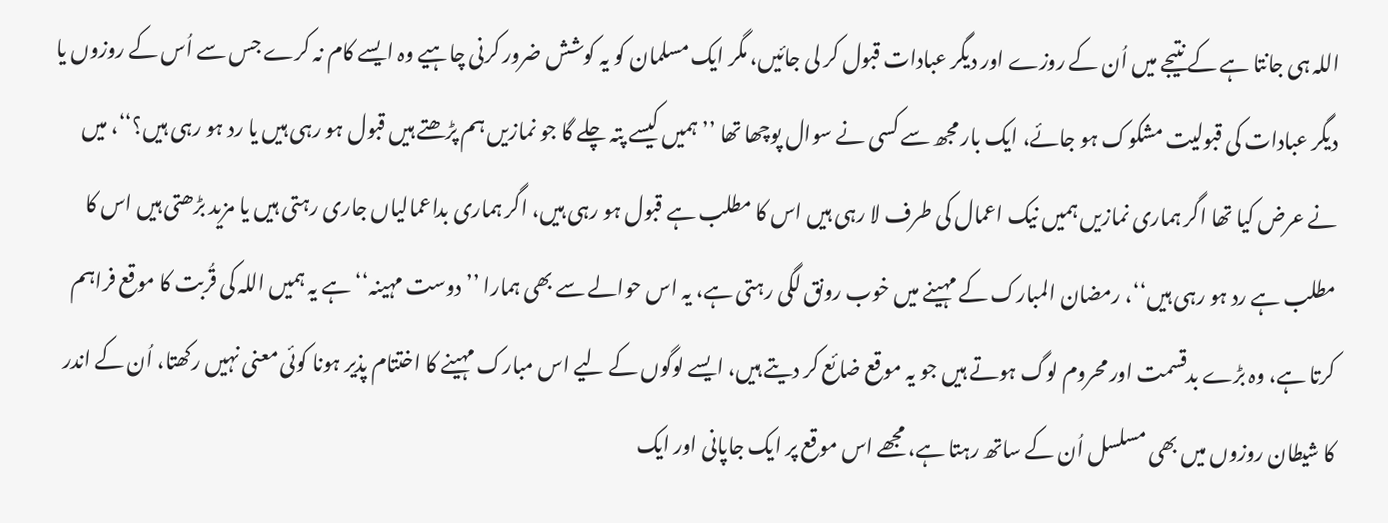اللہ ہی جانتا ہے کے نتیجے میں اُن کے روزے اور دیگر عبادات قبول کر لی جائیں، مگر ایک مسلمان کو یہ کوشش ضرور کرنی چاہیے وہ ایسے کام نہ کرے جس سے اُس کے روزوں یا دیگر عبادات کی قبولیت مشکوک ہو جائے، ایک بار مجھ سے کسی نے سوال پوچھا تھا ’’ہمیں کیسے پتہ چلے گا جو نمازیں ہم پڑھتے ہیں قبول ہو رہی ہیں یا رد ہو رہی ہیں؟‘‘، میں نے عرض کیا تھا اگر ہماری نمازیں ہمیں نیک اعمال کی طرف لا رہی ہیں اس کا مطلب ہے قبول ہو رہی ہیں، اگر ہماری بداعمالیاں جاری رہتی ہیں یا مزید بڑھتی ہیں اس کا مطلب ہے رد ہو رہی ہیں‘‘، رمضان المبارک کے مہینے میں خوب رونق لگی رہتی ہے، یہ اس حوالے سے بھی ہمارا ’’دوست مہینہ‘‘ ہے یہ ہمیں اللہ کی قُربت کا موقع فراہم کرتا ہے، وہ بڑے بدقسمت اور محروم لوگ ہوتے ہیں جو یہ موقع ضائع کر دیتے ہیں، ایسے لوگوں کے لیے اس مبارک مہینے کا اختتام پذیر ہونا کوئی معنی نہیں رکھتا، اُن کے اندر کا شیطان روزوں میں بھی مسلسل اُن کے ساتھ رہتا ہے، مجھے اس موقع پر ایک جاپانی اور ایک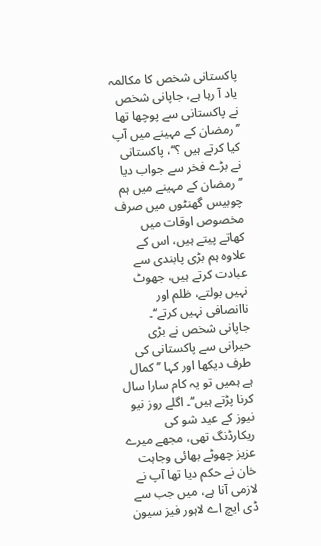پاکستانی شخص کا مکالمہ یاد آ رہا ہے، جاپانی شخص نے پاکستانی سے پوچھا تھا ’’رمضان کے مہینے میں آپ کیا کرتے ہیں ؟‘‘، پاکستانی نے بڑے فخر سے جواب دیا ’’رمضان کے مہینے میں ہم چوبیس گھنٹوں میں صرف مخصوص اوقات میں کھاتے پیتے ہیں، اس کے علاوہ ہم بڑی پابندی سے عبادت کرتے ہیں، جھوٹ نہیں بولتے، ظلم اور ناانصافی نہیں کرتے‘‘۔ جاپانی شخص نے بڑی حیرانی سے پاکستانی کی طرف دیکھا اور کہا ’’کمال ہے ہمیں تو یہ کام سارا سال کرنا پڑتے ہیں‘‘۔ اگلے روز نیو نیوز کے عید شو کی ریکارڈنگ تھی، مجھے میرے عزیز چھوٹے بھائی وجاہت خان نے حکم دیا تھا آپ نے لازمی آنا ہے، میں جب سے ڈی ایچ اے لاہور فیز سیون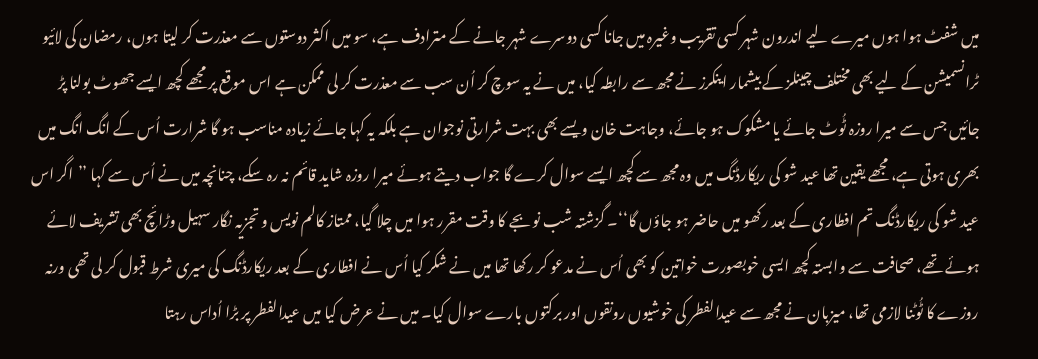میں شفٹ ہوا ہوں میرے لیے اندرون شہر کسی تقریب وغیرہ میں جانا کسی دوسرے شہر جانے کے مترادف ہے، سو میں اکثر دوستوں سے معذرت کر لیتا ہوں، رمضان کی لائیو ٹرانسمیشن کے لیے بھی مختلف چینلز کے بیشمار اینکرز نے مجھ سے رابطہ کیا، میں نے یہ سوچ کر اُن سب سے معذرت کر لی ممکن ہے اس موقع پر مجھے کچھ ایسے جھوٹ بولنا پڑ جائیں جس سے میرا روزہ ٹُوٹ جائے یا مشکوک ہو جائے، وجاہت خان ویسے بھی بہت شرارتی نوجوان ہے بلکہ یہ کہا جائے زیادہ مناسب ہو گا شرارت اُس کے انگ انگ میں بھری ہوتی ہے، مجھے یقین تھا عید شو کی ریکارڈنگ میں وہ مجھ سے کچھ ایسے سوال کرے گا جواب دیتے ہوئے میرا روزہ شاید قائم نہ رہ سکے، چنانچہ میں نے اُس سے کہا ’’اگر اس عید شو کی ریکارڈنگ تم افطاری کے بعد رکھو میں حاضر ہو جاؤں گا‘‘۔ گزشتہ شب نو بجے کا وقت مقرر ہوا میں چلا گیا، ممتاز کالم نویس و تجزیہ نگار سہیل وڑائچ بھی تشریف لائے ہوئے تھے، صحافت سے وابستہ کچھ ایسی خوبصورت خواتین کو بھی اُس نے مدعو کر رکھا تھا میں نے شکر کیا اُس نے افطاری کے بعد ریکارڈنگ کی میری شرط قبول کر لی تھی ورنہ روزے کا ٹُوٹنا لازمی تھا، میزبان نے مجھ سے عیدالفطر کی خوشیوں رونقوں اور برکتوں بارے سوال کیا۔ میں نے عرض کیا میں عیدالفطر پر بڑا اُداس رہتا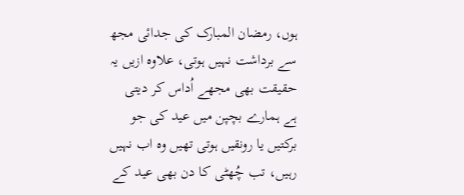ہوں، رمضان المبارک کی جدائی مجھ سے برداشت نہیں ہوتی، علاوہ ازیں یہ حقیقت بھی مجھے اُداس کر دیتی ہے ہمارے بچپن میں عید کی جو برکتیں یا رونقیں ہوتی تھیں وہ اب نہیں رہیں، تب چُھٹی کا دن بھی عید کے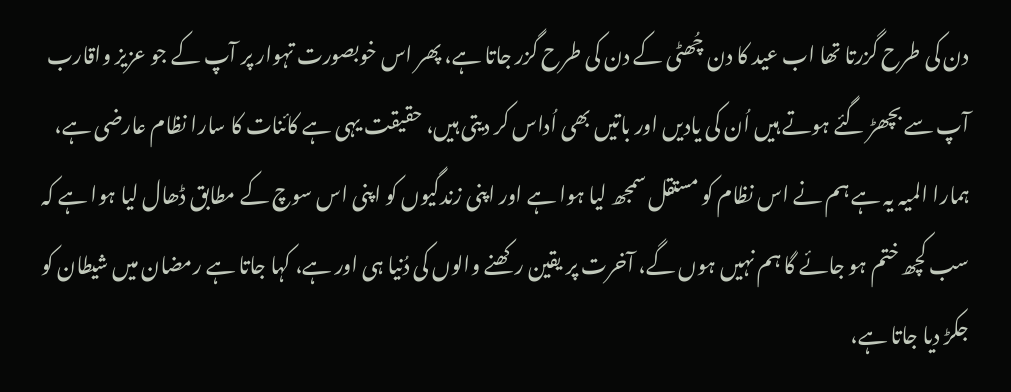دن کی طرح گزرتا تھا اب عید کا دن چُھٹی کے دن کی طرح گزر جاتا ہے، پھر اس خوبصورت تہوار پر آپ کے جو عزیز واقارب آپ سے بچھڑ گئے ہوتے ہیں اُن کی یادیں اور باتیں بھی اُداس کر دیتی ہیں، حقیقت یہی ہے کائنات کا سارا نظام عارضی ہے، ہمارا المیہ یہ ہے ہم نے اس نظام کو مستقل سمجھ لیا ہوا ہے اور اپنی زندگیوں کو اپنی اس سوچ کے مطابق ڈھال لیا ہوا ہے کہ سب کچھ ختم ہو جائے گا ہم نہیں ہوں گے، آخرت پر یقین رکھنے والوں کی دُنیا ہی اور ہے، کہا جاتا ہے رمضان میں شیطان کو جکڑ دیا جاتا ہے،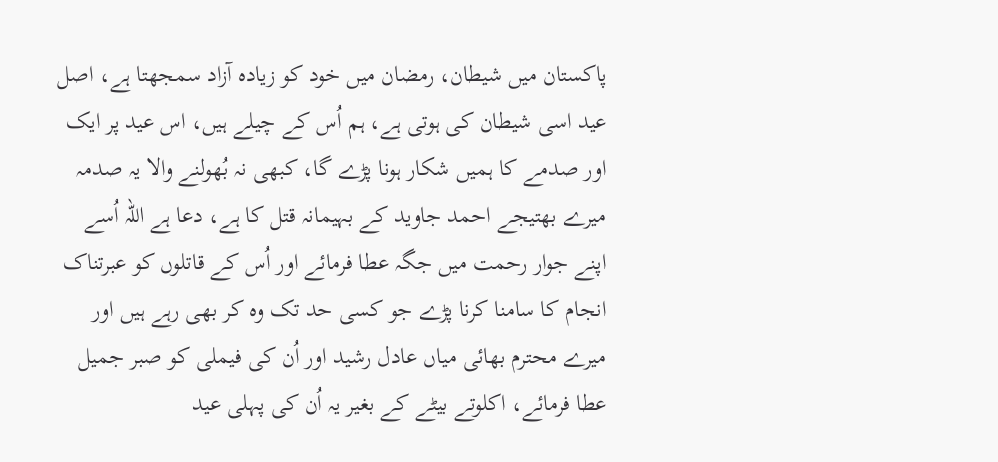پاکستان میں شیطان، رمضان میں خود کو زیادہ آزاد سمجھتا ہے، اصل عید اسی شیطان کی ہوتی ہے، ہم اُس کے چیلے ہیں، اس عید پر ایک اور صدمے کا ہمیں شکار ہونا پڑے گا، کبھی نہ بُھولنے والا یہ صدمہ میرے بھتیجے احمد جاوید کے بہیمانہ قتل کا ہے، دعا ہے اللہ اُسے اپنے جوار رحمت میں جگہ عطا فرمائے اور اُس کے قاتلوں کو عبرتناک انجام کا سامنا کرنا پڑے جو کسی حد تک وہ کر بھی رہے ہیں اور میرے محترم بھائی میاں عادل رشید اور اُن کی فیملی کو صبر جمیل عطا فرمائے، اکلوتے بیٹے کے بغیر یہ اُن کی پہلی عید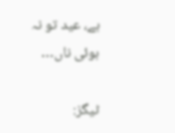ہے، عید تو نہ ہوئی ناں…

ٹیگز: